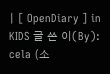| [ OpenDiary ] in KIDS 글 쓴 이(By): cela (소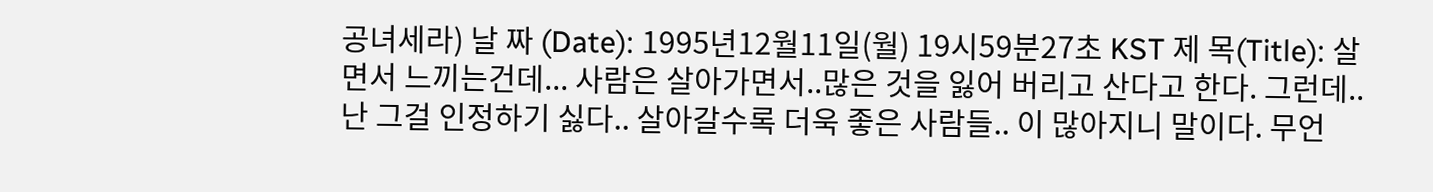공녀세라) 날 짜 (Date): 1995년12월11일(월) 19시59분27초 KST 제 목(Title): 살면서 느끼는건데... 사람은 살아가면서..많은 것을 잃어 버리고 산다고 한다. 그런데.. 난 그걸 인정하기 싫다.. 살아갈수록 더욱 좋은 사람들.. 이 많아지니 말이다. 무언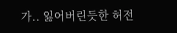가.. 잃어버린듯한 허전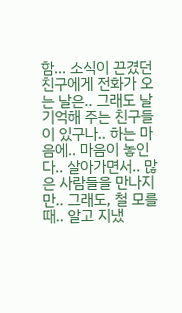함... 소식이 끈겼던 친구에게 전화가 오는 날은.. 그래도 날 기억해 주는 친구들이 있구나.. 하는 마음에.. 마음이 놓인다.. 살아가면서.. 많은 사람들을 만나지만.. 그래도, 철 모를때.. 알고 지냈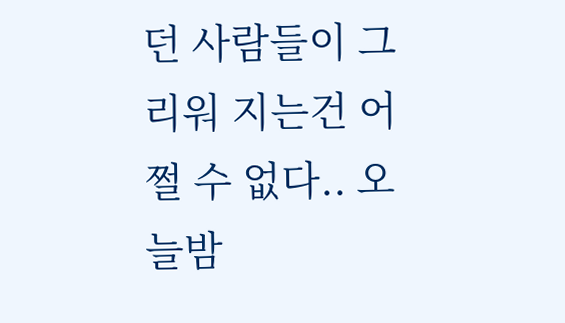던 사람들이 그리워 지는건 어쩔 수 없다.. 오늘밤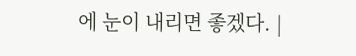에 눈이 내리면 좋겠다. |